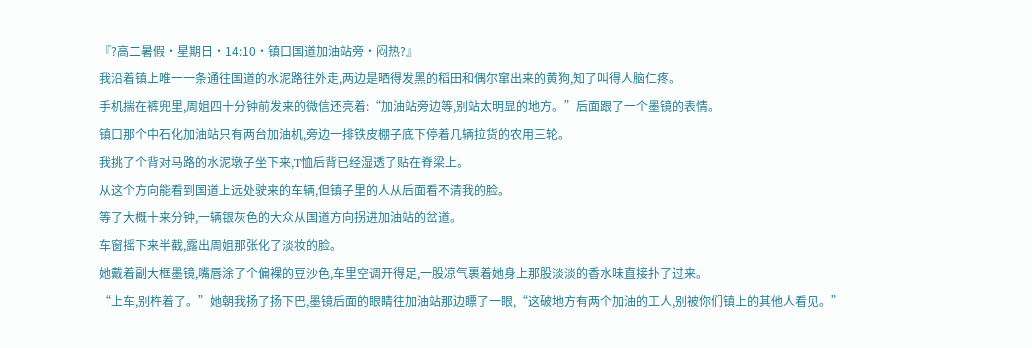『?高二暑假·星期日·14:10·镇口国道加油站旁·闷热?』
我沿着镇上唯一一条通往国道的水泥路往外走,两边是晒得发黑的稻田和偶尔窜出来的黄狗,知了叫得人脑仁疼。
手机揣在裤兜里,周姐四十分钟前发来的微信还亮着:“加油站旁边等,别站太明显的地方。”后面跟了一个墨镜的表情。
镇口那个中石化加油站只有两台加油机,旁边一排铁皮棚子底下停着几辆拉货的农用三轮。
我挑了个背对马路的水泥墩子坐下来,T恤后背已经湿透了贴在脊梁上。
从这个方向能看到国道上远处驶来的车辆,但镇子里的人从后面看不清我的脸。
等了大概十来分钟,一辆银灰色的大众从国道方向拐进加油站的岔道。
车窗摇下来半截,露出周姐那张化了淡妆的脸。
她戴着副大框墨镜,嘴唇涂了个偏裸的豆沙色,车里空调开得足,一股凉气裹着她身上那股淡淡的香水味直接扑了过来。
“上车,别杵着了。”她朝我扬了扬下巴,墨镜后面的眼睛往加油站那边瞟了一眼,“这破地方有两个加油的工人,别被你们镇上的其他人看见。”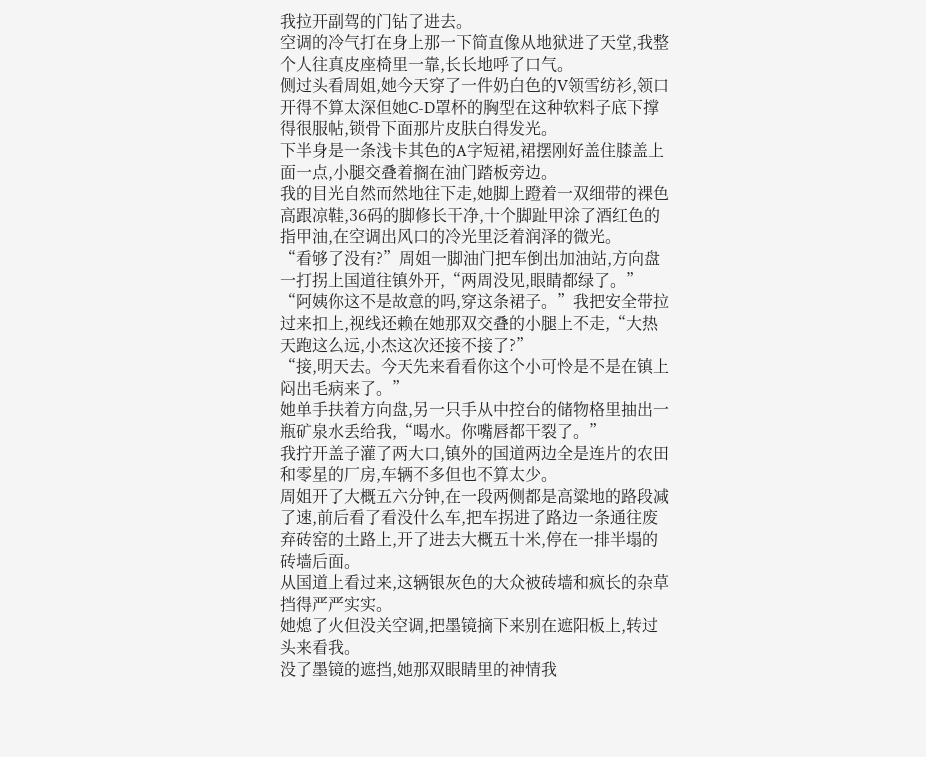我拉开副驾的门钻了进去。
空调的冷气打在身上那一下简直像从地狱进了天堂,我整个人往真皮座椅里一靠,长长地呼了口气。
侧过头看周姐,她今天穿了一件奶白色的V领雪纺衫,领口开得不算太深但她C-D罩杯的胸型在这种软料子底下撑得很服帖,锁骨下面那片皮肤白得发光。
下半身是一条浅卡其色的A字短裙,裙摆刚好盖住膝盖上面一点,小腿交叠着搁在油门踏板旁边。
我的目光自然而然地往下走,她脚上蹬着一双细带的裸色高跟凉鞋,36码的脚修长干净,十个脚趾甲涂了酒红色的指甲油,在空调出风口的冷光里泛着润泽的微光。
“看够了没有?”周姐一脚油门把车倒出加油站,方向盘一打拐上国道往镇外开,“两周没见,眼睛都绿了。”
“阿姨你这不是故意的吗,穿这条裙子。”我把安全带拉过来扣上,视线还赖在她那双交叠的小腿上不走,“大热天跑这么远,小杰这次还接不接了?”
“接,明天去。今天先来看看你这个小可怜是不是在镇上闷出毛病来了。”
她单手扶着方向盘,另一只手从中控台的储物格里抽出一瓶矿泉水丢给我,“喝水。你嘴唇都干裂了。”
我拧开盖子灌了两大口,镇外的国道两边全是连片的农田和零星的厂房,车辆不多但也不算太少。
周姐开了大概五六分钟,在一段两侧都是高粱地的路段减了速,前后看了看没什么车,把车拐进了路边一条通往废弃砖窑的土路上,开了进去大概五十米,停在一排半塌的砖墙后面。
从国道上看过来,这辆银灰色的大众被砖墙和疯长的杂草挡得严严实实。
她熄了火但没关空调,把墨镜摘下来别在遮阳板上,转过头来看我。
没了墨镜的遮挡,她那双眼睛里的神情我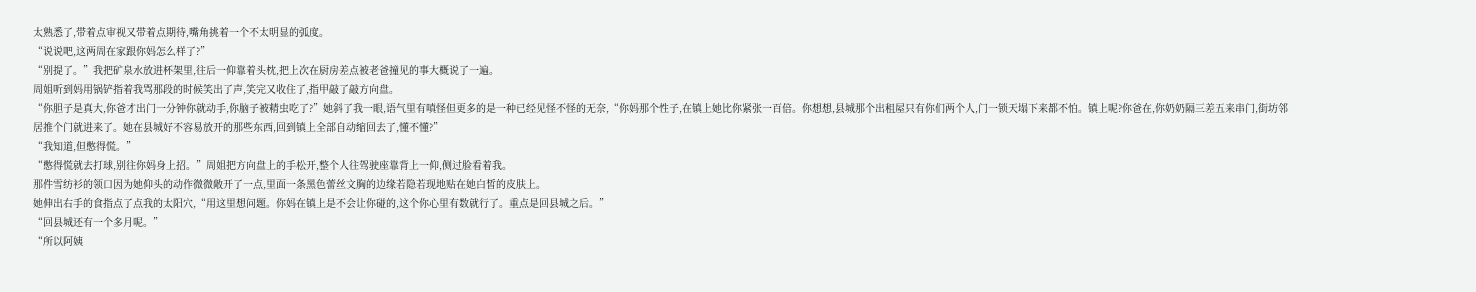太熟悉了,带着点审视又带着点期待,嘴角挑着一个不太明显的弧度。
“说说吧,这两周在家跟你妈怎么样了?”
“别提了。”我把矿泉水放进杯架里,往后一仰靠着头枕,把上次在厨房差点被老爸撞见的事大概说了一遍。
周姐听到妈用锅铲指着我骂那段的时候笑出了声,笑完又收住了,指甲敲了敲方向盘。
“你胆子是真大,你爸才出门一分钟你就动手,你脑子被精虫吃了?”她斜了我一眼,语气里有嗔怪但更多的是一种已经见怪不怪的无奈,“你妈那个性子,在镇上她比你紧张一百倍。你想想,县城那个出租屋只有你们两个人,门一锁天塌下来都不怕。镇上呢?你爸在,你奶奶隔三差五来串门,街坊邻居推个门就进来了。她在县城好不容易放开的那些东西,回到镇上全部自动缩回去了,懂不懂?”
“我知道,但憋得慌。”
“憋得慌就去打球,别往你妈身上招。”周姐把方向盘上的手松开,整个人往驾驶座靠背上一仰,侧过脸看着我。
那件雪纺衫的领口因为她仰头的动作微微敞开了一点,里面一条黑色蕾丝文胸的边缘若隐若现地贴在她白皙的皮肤上。
她伸出右手的食指点了点我的太阳穴,“用这里想问题。你妈在镇上是不会让你碰的,这个你心里有数就行了。重点是回县城之后。”
“回县城还有一个多月呢。”
“所以阿姨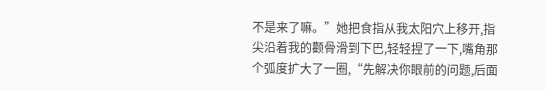不是来了嘛。”她把食指从我太阳穴上移开,指尖沿着我的颧骨滑到下巴,轻轻捏了一下,嘴角那个弧度扩大了一圈,“先解决你眼前的问题,后面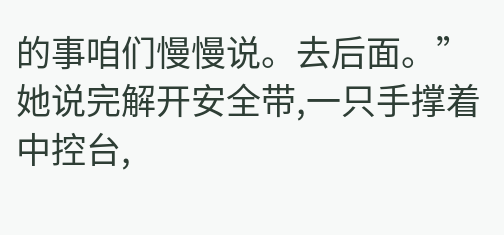的事咱们慢慢说。去后面。”
她说完解开安全带,一只手撑着中控台,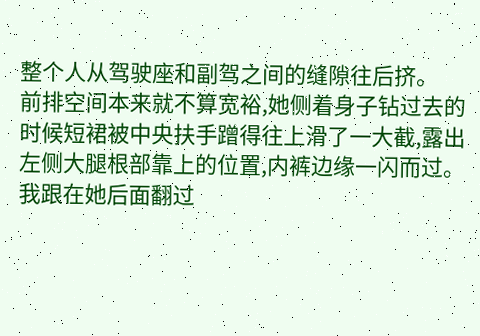整个人从驾驶座和副驾之间的缝隙往后挤。
前排空间本来就不算宽裕,她侧着身子钻过去的时候短裙被中央扶手蹭得往上滑了一大截,露出左侧大腿根部靠上的位置,内裤边缘一闪而过。
我跟在她后面翻过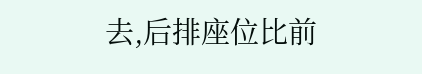去,后排座位比前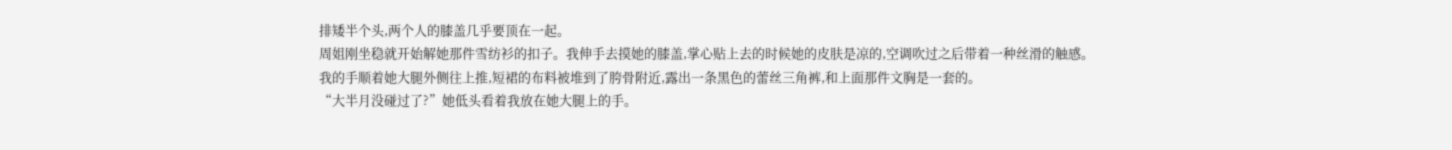排矮半个头,两个人的膝盖几乎要顶在一起。
周姐刚坐稳就开始解她那件雪纺衫的扣子。我伸手去摸她的膝盖,掌心贴上去的时候她的皮肤是凉的,空调吹过之后带着一种丝滑的触感。
我的手顺着她大腿外侧往上推,短裙的布料被堆到了胯骨附近,露出一条黑色的蕾丝三角裤,和上面那件文胸是一套的。
“大半月没碰过了?”她低头看着我放在她大腿上的手。